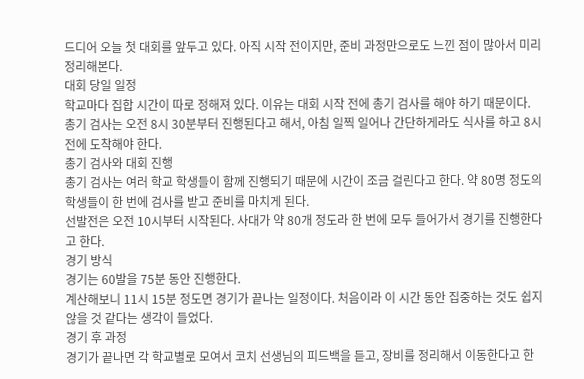드디어 오늘 첫 대회를 앞두고 있다. 아직 시작 전이지만, 준비 과정만으로도 느낀 점이 많아서 미리 정리해본다.
대회 당일 일정
학교마다 집합 시간이 따로 정해져 있다. 이유는 대회 시작 전에 총기 검사를 해야 하기 때문이다.
총기 검사는 오전 8시 30분부터 진행된다고 해서, 아침 일찍 일어나 간단하게라도 식사를 하고 8시 전에 도착해야 한다.
총기 검사와 대회 진행
총기 검사는 여러 학교 학생들이 함께 진행되기 때문에 시간이 조금 걸린다고 한다. 약 80명 정도의 학생들이 한 번에 검사를 받고 준비를 마치게 된다.
선발전은 오전 10시부터 시작된다. 사대가 약 80개 정도라 한 번에 모두 들어가서 경기를 진행한다고 한다.
경기 방식
경기는 60발을 75분 동안 진행한다.
계산해보니 11시 15분 정도면 경기가 끝나는 일정이다. 처음이라 이 시간 동안 집중하는 것도 쉽지 않을 것 같다는 생각이 들었다.
경기 후 과정
경기가 끝나면 각 학교별로 모여서 코치 선생님의 피드백을 듣고, 장비를 정리해서 이동한다고 한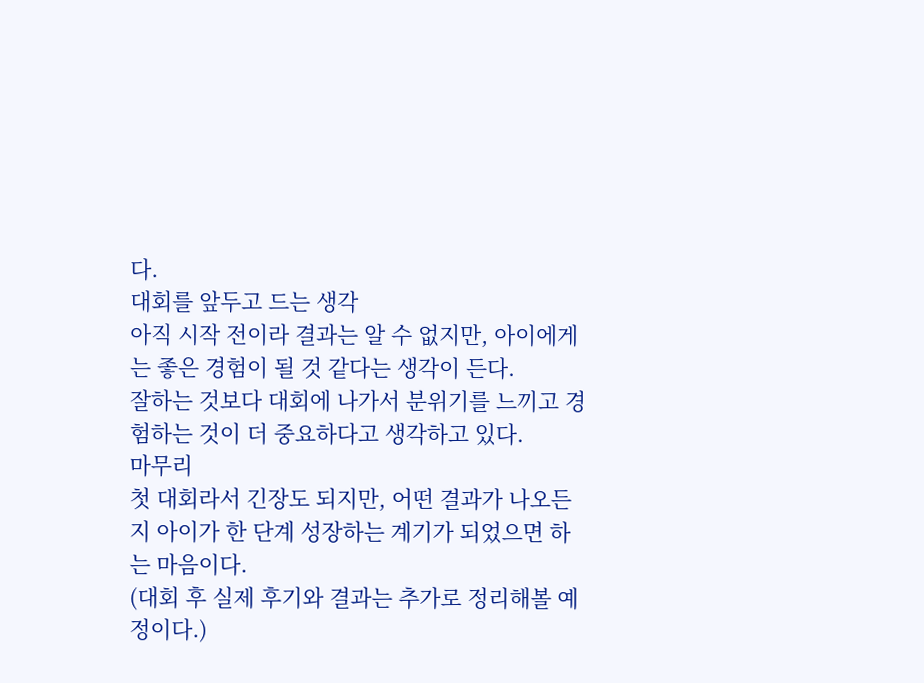다.
대회를 앞두고 드는 생각
아직 시작 전이라 결과는 알 수 없지만, 아이에게는 좋은 경험이 될 것 같다는 생각이 든다.
잘하는 것보다 대회에 나가서 분위기를 느끼고 경험하는 것이 더 중요하다고 생각하고 있다.
마무리
첫 대회라서 긴장도 되지만, 어떤 결과가 나오든지 아이가 한 단계 성장하는 계기가 되었으면 하는 마음이다.
(대회 후 실제 후기와 결과는 추가로 정리해볼 예정이다.)